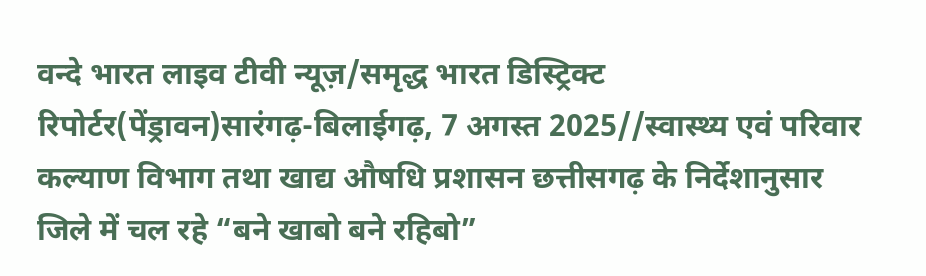वन्दे भारत लाइव टीवी न्यूज़/समृद्ध भारत डिस्ट्रिक्ट रिपोर्टर(पेंड्रावन)सारंगढ़-बिलाईगढ़, 7 अगस्त 2025//स्वास्थ्य एवं परिवार कल्याण विभाग तथा खाद्य औषधि प्रशासन छत्तीसगढ़ के निर्देशानुसार जिले में चल रहे “बने खाबो बने रहिबो”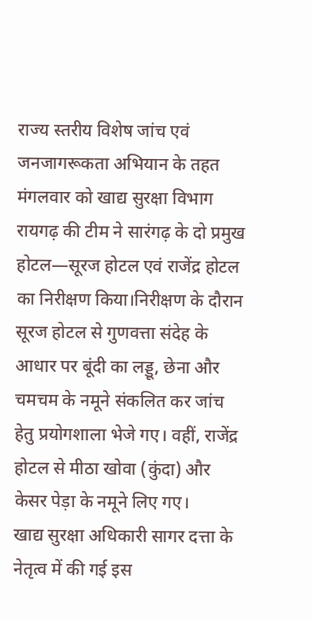राज्य स्तरीय विशेष जांच एवं जनजागरूकता अभियान के तहत मंगलवार को खाद्य सुरक्षा विभाग रायगढ़ की टीम ने सारंगढ़ के दो प्रमुख होटल—सूरज होटल एवं राजेंद्र होटल का निरीक्षण किया।निरीक्षण के दौरान सूरज होटल से गुणवत्ता संदेह के आधार पर बूंदी का लड्डू, छेना और चमचम के नमूने संकलित कर जांच हेतु प्रयोगशाला भेजे गए। वहीं, राजेंद्र होटल से मीठा खोवा (कुंदा) और केसर पेड़ा के नमूने लिए गए।
खाद्य सुरक्षा अधिकारी सागर दत्ता के नेतृत्व में की गई इस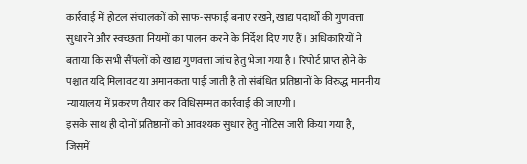कार्रवाई में होटल संचालकों को साफ-सफाई बनाए रखने, खाद्य पदार्थों की गुणवत्ता सुधारने और स्वच्छता नियमों का पालन करने के निर्देश दिए गए हैं। अधिकारियों ने बताया कि सभी सैंपलों को खाद्य गुणवत्ता जांच हेतु भेजा गया है। रिपोर्ट प्राप्त होने के पश्चात यदि मिलावट या अमानकता पाई जाती है तो संबंधित प्रतिष्ठानों के विरुद्ध माननीय न्यायालय में प्रकरण तैयार कर विधिसम्मत कार्रवाई की जाएगी।
इसके साथ ही दोनों प्रतिष्ठानों को आवश्यक सुधार हेतु नोटिस जारी किया गया है, जिसमें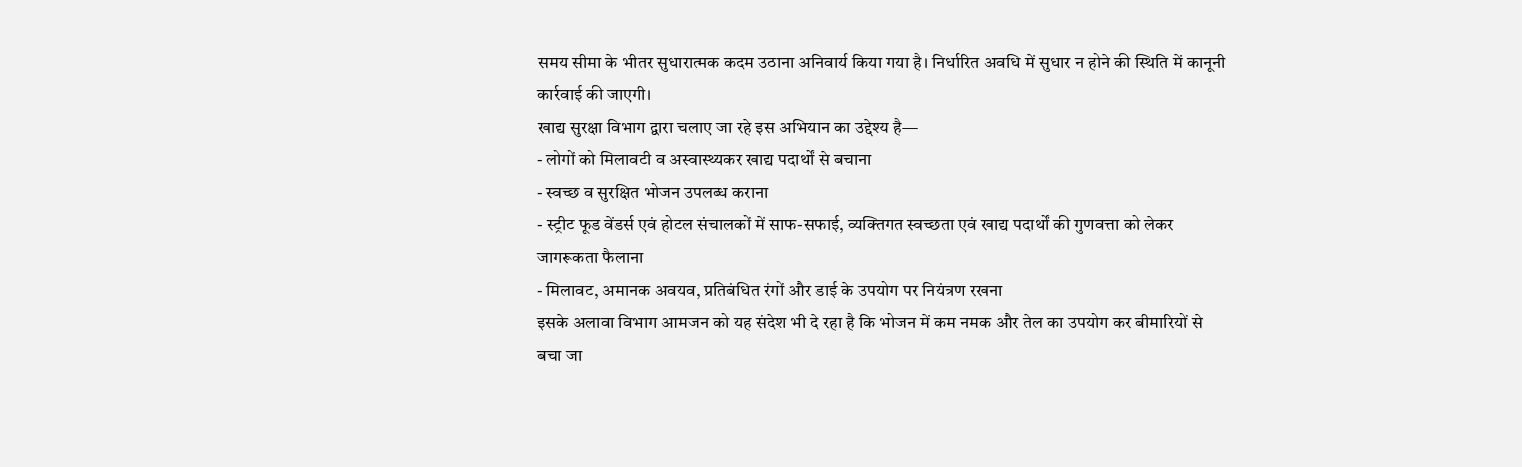समय सीमा के भीतर सुधारात्मक कदम उठाना अनिवार्य किया गया है। निर्धारित अवधि में सुधार न होने की स्थिति में कानूनी कार्रवाई की जाएगी।
खाद्य सुरक्षा विभाग द्वारा चलाए जा रहे इस अभियान का उद्देश्य है—
- लोगों को मिलावटी व अस्वास्थ्यकर खाद्य पदार्थों से बचाना
- स्वच्छ व सुरक्षित भोजन उपलब्ध कराना
- स्ट्रीट फूड वेंडर्स एवं होटल संचालकों में साफ-सफाई, व्यक्तिगत स्वच्छता एवं खाद्य पदार्थों की गुणवत्ता को लेकर जागरूकता फैलाना
- मिलावट, अमानक अवयव, प्रतिबंधित रंगों और डाई के उपयोग पर नियंत्रण रखना
इसके अलावा विभाग आमजन को यह संदेश भी दे रहा है कि भोजन में कम नमक और तेल का उपयोग कर बीमारियों से बचा जा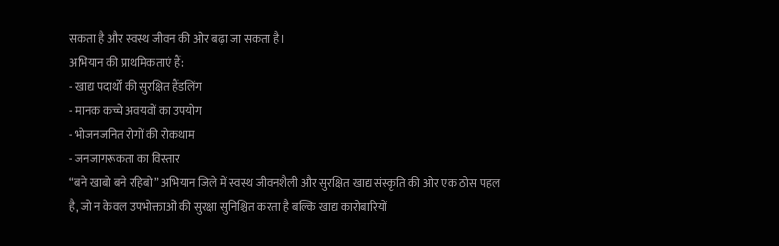सकता है और स्वस्थ जीवन की ओर बढ़ा जा सकता है।
अभियान की प्राथमिकताएं हैं:
- खाद्य पदार्थों की सुरक्षित हैंडलिंग
- मानक कच्चे अवयवों का उपयोग
- भोजनजनित रोगों की रोकथाम
- जनजागरूकता का विस्तार
“बने खाबो बने रहिबो” अभियान जिले में स्वस्थ जीवनशैली और सुरक्षित खाद्य संस्कृति की ओर एक ठोस पहल है, जो न केवल उपभोक्ताओं की सुरक्षा सुनिश्चित करता है बल्कि खाद्य कारोबारियों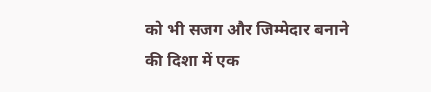को भी सजग और जिम्मेदार बनाने की दिशा में एक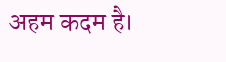अहम कदम है।